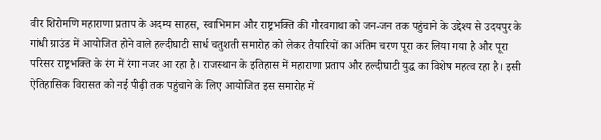वीर शिरोमणि महाराणा प्रताप के अदम्य साहस, स्वाभिमान और राष्ट्रभक्ति की गौरवगाथा को जन-जन तक पहुंचाने के उद्देश्य से उदयपुर के गांधी ग्राउंड में आयोजित होने वाले हल्दीघाटी सार्ध चतुशती समारोह को लेकर तैयारियों का अंतिम चरण पूरा कर लिया गया है और पूरा परिसर राष्ट्रभक्ति के रंग में रंगा नजर आ रहा है। राजस्थान के इतिहास में महाराणा प्रताप और हल्दीघाटी युद्ध का विशेष महत्व रहा है। इसी ऐतिहासिक विरासत को नई पीढ़ी तक पहुंचाने के लिए आयोजित इस समारोह में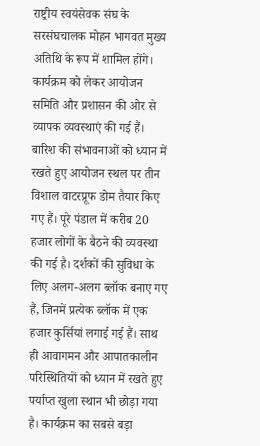राष्ट्रीय स्वयंसेवक संघ के सरसंघचालक मोहन भागवत मुख्य अतिथि के रूप में शामिल होंगे। कार्यक्रम को लेकर आयोजन समिति और प्रशासन की ओर से व्यापक व्यवस्थाएं की गई हैं। बारिश की संभावनाओं को ध्यान में रखते हुए आयोजन स्थल पर तीन विशाल वाटरप्रूफ डोम तैयार किए गए हैं। पूरे पंडाल में करीब 20 हजार लोगों के बैठने की व्यवस्था की गई है। दर्शकों की सुविधा के लिए अलग-अलग ब्लॉक बनाए गए हैं, जिनमें प्रत्येक ब्लॉक में एक हजार कुर्सियां लगाई गई हैं। साथ ही आवागमन और आपातकालीन परिस्थितियों को ध्यान में रखते हुए पर्याप्त खुला स्थान भी छोड़ा गया है। कार्यक्रम का सबसे बड़ा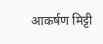आकर्षण मिट्टी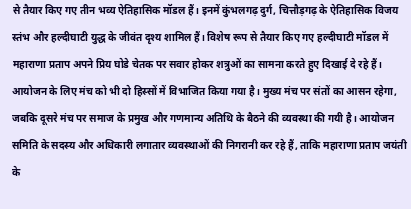से तैयार किए गए तीन भव्य ऐतिहासिक मॉडल हैं। इनमें कुंभलगढ़ दुर्ग, चित्तौड़गढ़ के ऐतिहासिक विजय स्तंभ और हल्दीघाटी युद्ध के जीवंत दृश्य शामिल हैं। विशेष रूप से तैयार किए गए हल्दीघाटी मॉडल में महाराणा प्रताप अपने प्रिय घोडे चेतक पर सवार होकर शत्रुओं का सामना करते हुए दिखाई दे रहे हैं। आयोजन के लिए मंच को भी दो हिस्सों में विभाजित किया गया है। मुख्य मंच पर संतों का आसन रहेगा, जबकि दूसरे मंच पर समाज के प्रमुख और गणमान्य अतिथि के बैठने की व्यवस्था की गयी है। आयोजन समिति के सदस्य और अधिकारी लगातार व्यवस्थाओं की निगरानी कर रहे हैं, ताकि महाराणा प्रताप जयंती के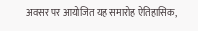अवसर पर आयोजित यह समारोह ऐतिहासिक,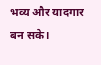भव्य और यादगार बन सके।